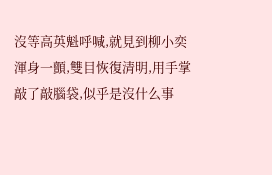沒等高英魁呼喊,就見到柳小奕渾身一顫,雙目恢復清明,用手掌敲了敲腦袋,似乎是沒什么事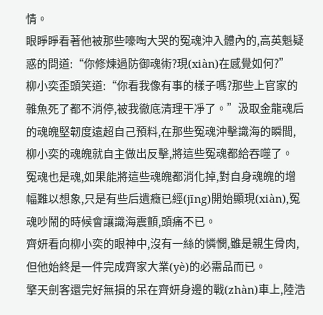情。
眼睜睜看著他被那些嚎啕大哭的冤魂沖入體內的,高英魁疑惑的問道:“你修煉過防御魂術?現(xiàn)在感覺如何?”
柳小奕歪頭笑道:“你看我像有事的樣子嗎?那些上官家的雜魚死了都不消停,被我徹底清理干凈了。”汲取金龍魂后的魂魄堅韌度遠超自己預料,在那些冤魂沖擊識海的瞬間,柳小奕的魂魄就自主做出反擊,將這些冤魂都給吞噬了。
冤魂也是魂,如果能將這些魂魄都消化掉,對自身魂魄的增幅難以想象,只是有些后遺癥已經(jīng)開始顯現(xiàn),冤魂吵鬧的時候會讓識海震顫,頭痛不已。
齊妍看向柳小奕的眼神中,沒有一絲的憐憫,雖是親生骨肉,但他始終是一件完成齊家大業(yè)的必需品而已。
擎天劍客還完好無損的呆在齊妍身邊的戰(zhàn)車上,陸浩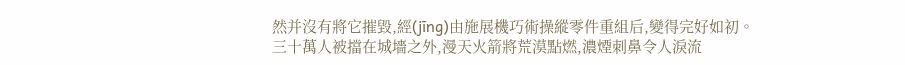然并沒有將它摧毀,經(jīng)由施展機巧術操縱零件重組后,變得完好如初。
三十萬人被擋在城墻之外,漫天火箭將荒漠點燃,濃煙刺鼻令人淚流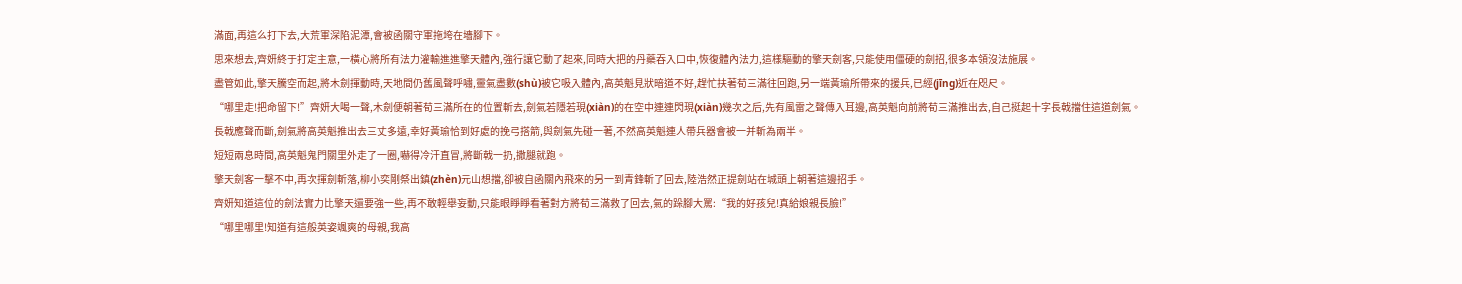滿面,再這么打下去,大荒軍深陷泥潭,會被函關守軍拖垮在墻腳下。
思來想去,齊妍終于打定主意,一橫心將所有法力灌輸進進擎天體內,強行讓它動了起來,同時大把的丹藥吞入口中,恢復體內法力,這樣驅動的擎天劍客,只能使用僵硬的劍招,很多本領沒法施展。
盡管如此,擎天騰空而起,將木劍揮動時,天地間仍舊風聲呼嘯,靈氣盡數(shù)被它吸入體內,高英魁見狀暗道不好,趕忙扶著荀三滿往回跑,另一端黃瑜所帶來的援兵,已經(jīng)近在咫尺。
“哪里走!把命留下!”齊妍大喝一聲,木劍便朝著荀三滿所在的位置斬去,劍氣若隱若現(xiàn)的在空中連連閃現(xiàn)幾次之后,先有風雷之聲傳入耳邊,高英魁向前將荀三滿推出去,自己挺起十字長戟擋住這道劍氣。
長戟應聲而斷,劍氣將高英魁推出去三丈多遠,幸好黃瑜恰到好處的挽弓搭箭,與劍氣先碰一著,不然高英魁連人帶兵器會被一并斬為兩半。
短短兩息時間,高英魁鬼門關里外走了一圈,嚇得冷汗直冒,將斷戟一扔,撒腿就跑。
擎天劍客一擊不中,再次揮劍斬落,柳小奕剛祭出鎮(zhèn)元山想擋,卻被自函關內飛來的另一到青鋒斬了回去,陸浩然正提劍站在城頭上朝著這邊招手。
齊妍知道這位的劍法實力比擎天還要強一些,再不敢輕舉妄動,只能眼睜睜看著對方將荀三滿救了回去,氣的跺腳大罵:“我的好孩兒!真給娘親長臉!”
“哪里哪里!知道有這般英姿颯爽的母親,我高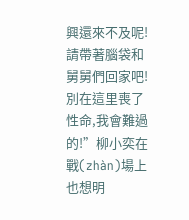興還來不及呢!請帶著腦袋和舅舅們回家吧!別在這里喪了性命,我會難過的!”柳小奕在戰(zhàn)場上也想明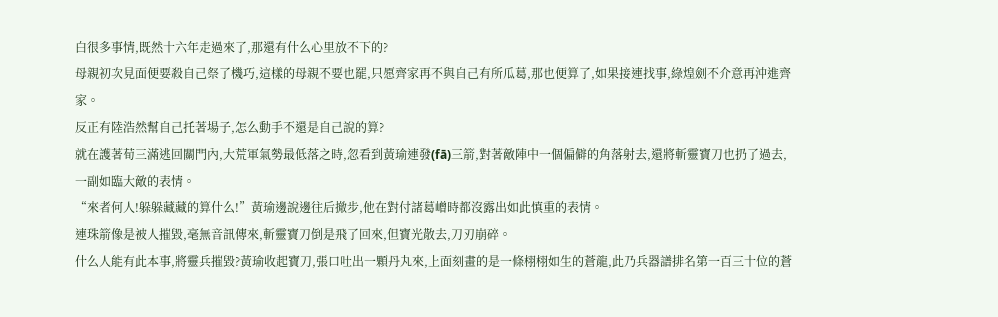白很多事情,既然十六年走過來了,那還有什么心里放不下的?
母親初次見面便要殺自己祭了機巧,這樣的母親不要也罷,只愿齊家再不與自己有所瓜葛,那也便算了,如果接連找事,綠煌劍不介意再沖進齊家。
反正有陸浩然幫自己托著場子,怎么動手不還是自己說的算?
就在護著荀三滿逃回關門內,大荒軍氣勢最低落之時,忽看到黃瑜連發(fā)三箭,對著敵陣中一個偏僻的角落射去,還將斬靈寶刀也扔了過去,一副如臨大敵的表情。
“來者何人!躲躲藏藏的算什么!”黃瑜邊說邊往后撤步,他在對付諸葛嶒時都沒露出如此慎重的表情。
連珠箭像是被人摧毀,毫無音訊傳來,斬靈寶刀倒是飛了回來,但寶光散去,刀刃崩碎。
什么人能有此本事,將靈兵摧毀?黃瑜收起寶刀,張口吐出一顆丹丸來,上面刻畫的是一條栩栩如生的蒼龍,此乃兵器譜排名第一百三十位的蒼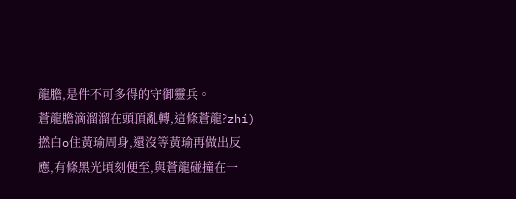龍膽,是件不可多得的守御靈兵。
蒼龍膽滴溜溜在頭頂亂轉,這條蒼龍?zhí)撚白o住黃瑜周身,還沒等黃瑜再做出反應,有條黑光頃刻便至,與蒼龍碰撞在一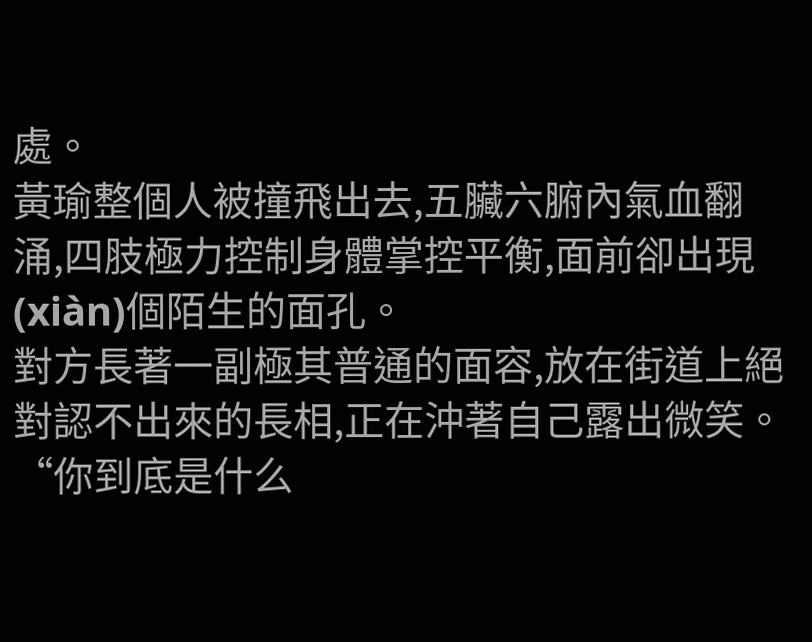處。
黃瑜整個人被撞飛出去,五臟六腑內氣血翻涌,四肢極力控制身體掌控平衡,面前卻出現(xiàn)個陌生的面孔。
對方長著一副極其普通的面容,放在街道上絕對認不出來的長相,正在沖著自己露出微笑。
“你到底是什么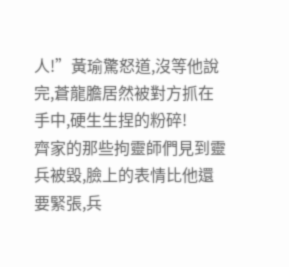人!”黃瑜驚怒道,沒等他說完,蒼龍膽居然被對方抓在手中,硬生生捏的粉碎!
齊家的那些拘靈師們見到靈兵被毀,臉上的表情比他還要緊張,兵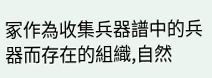冢作為收集兵器譜中的兵器而存在的組織,自然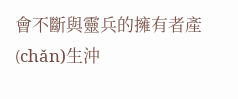會不斷與靈兵的擁有者產(chǎn)生沖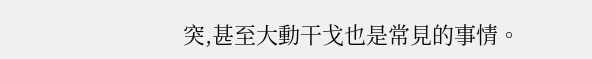突,甚至大動干戈也是常見的事情。